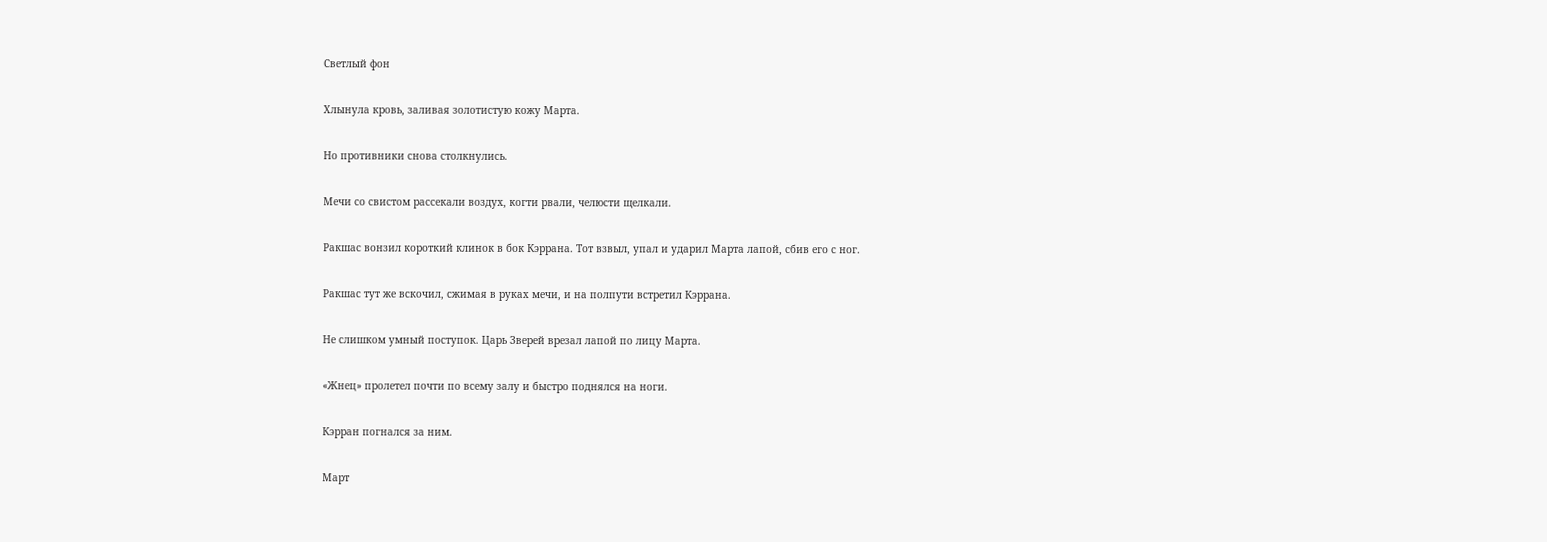Светлый фон

Хлынула кровь, заливая золотистую кожу Марта.

Но противники снова столкнулись.

Мечи со свистом рассекали воздух, когти рвали, челюсти щелкали.

Ракшас вонзил короткий клинок в бок Кэррана. Тот взвыл, упал и ударил Марта лапой, сбив его с ног.

Ракшас тут же вскочил, сжимая в руках мечи, и на полпути встретил Кэррана.

Не слишком умный поступок. Царь Зверей врезал лапой по лицу Марта.

«Жнец» пролетел почти по всему залу и быстро поднялся на ноги.

Кэрран погнался за ним.

Март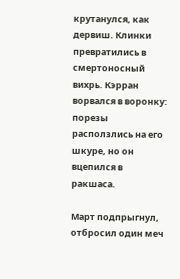крутанулся, как дервиш. Клинки превратились в смертоносный вихрь. Кэрран ворвался в воронку: порезы расползлись на его шкуре, но он вцепился в ракшаса.

Март подпрыгнул, отбросил один меч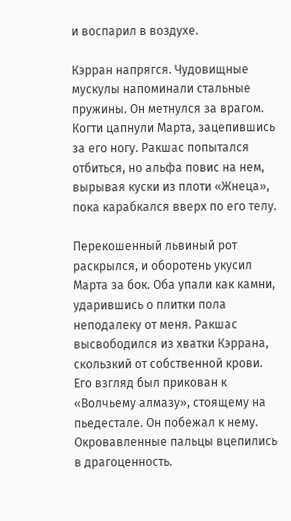и воспарил в воздухе.

Кэрран напрягся. Чудовищные мускулы напоминали стальные пружины. Он метнулся за врагом. Когти цапнули Марта, зацепившись за его ногу. Ракшас попытался отбиться, но альфа повис на нем, вырывая куски из плоти «Жнеца», пока карабкался вверх по его телу.

Перекошенный львиный рот раскрылся, и оборотень укусил Марта за бок. Оба упали как камни, ударившись о плитки пола неподалеку от меня. Ракшас высвободился из хватки Кэррана, скользкий от собственной крови. Его взгляд был прикован к «Волчьему алмазу», стоящему на пьедестале. Он побежал к нему. Окровавленные пальцы вцепились в драгоценность.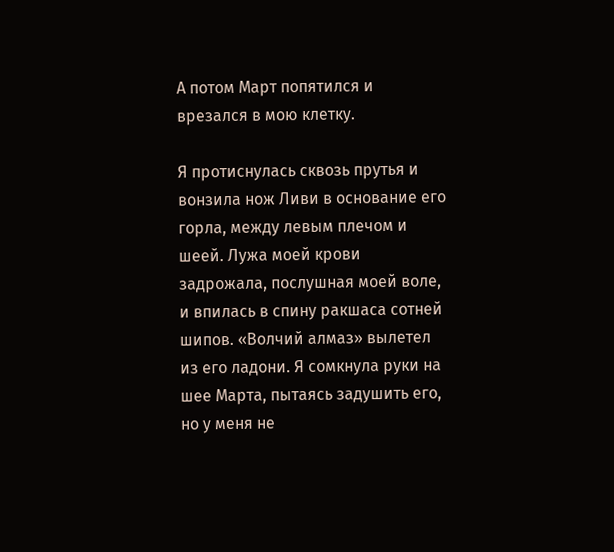А потом Март попятился и врезался в мою клетку.

Я протиснулась сквозь прутья и вонзила нож Ливи в основание его горла, между левым плечом и шеей. Лужа моей крови задрожала, послушная моей воле, и впилась в спину ракшаса сотней шипов. «Волчий алмаз» вылетел из его ладони. Я сомкнула руки на шее Марта, пытаясь задушить его, но у меня не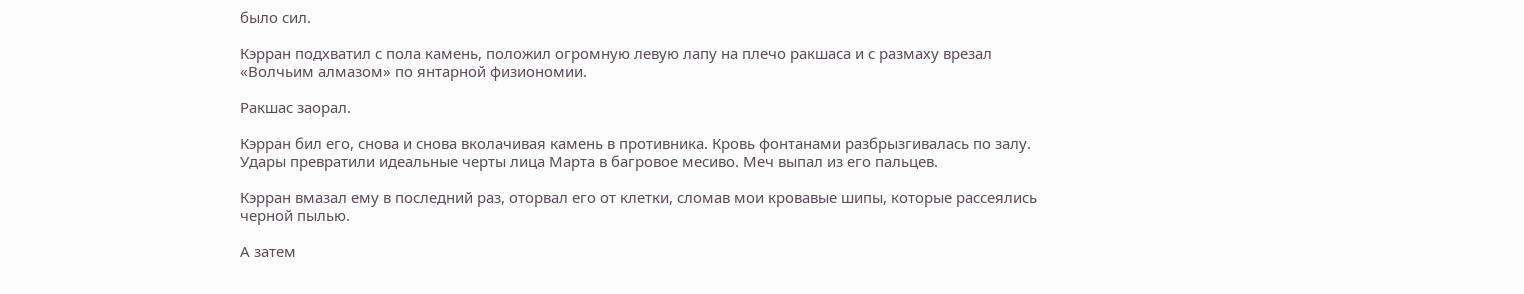было сил.

Кэрран подхватил с пола камень, положил огромную левую лапу на плечо ракшаса и с размаху врезал «Волчьим алмазом» по янтарной физиономии.

Ракшас заорал.

Кэрран бил его, снова и снова вколачивая камень в противника. Кровь фонтанами разбрызгивалась по залу. Удары превратили идеальные черты лица Марта в багровое месиво. Меч выпал из его пальцев.

Кэрран вмазал ему в последний раз, оторвал его от клетки, сломав мои кровавые шипы, которые рассеялись черной пылью.

А затем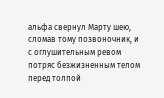альфа свернул Марту шею, сломав тому позвоночник, и с оглушительным ревом потряс безжизненным телом перед толпой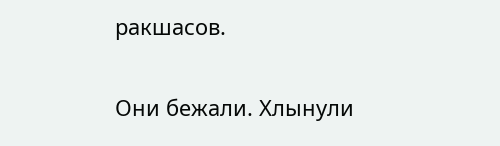ракшасов.

Они бежали. Хлынули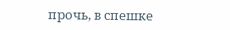прочь, в спешке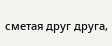сметая друг друга,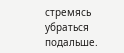стремясь убраться подальше.